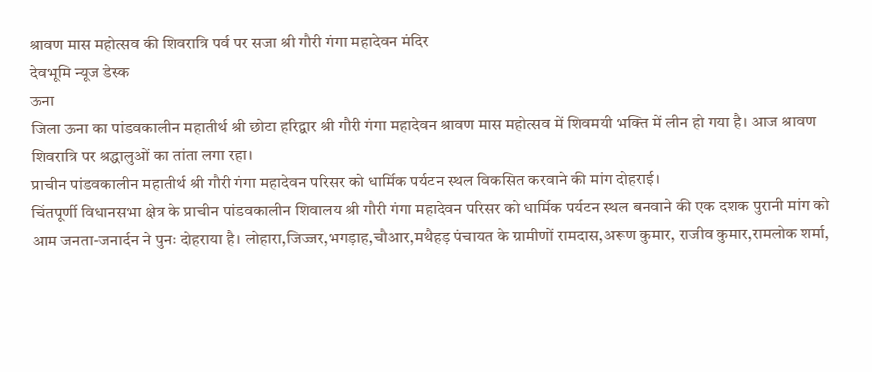श्रावण मास महोत्सव की शिवरात्रि पर्व पर सजा श्री गौरी गंगा महादेवन मंदिर
देवभूमि न्यूज डेस्क
ऊना
जिला ऊना का पांडवकालीन महातीर्थ श्री छोटा हरिद्वार श्री गौरी गंगा महादेवन श्रावण मास महोत्सव में शिवमयी भक्ति में लीन हो गया है। आज श्रावण शिवरात्रि पर श्रद्धालुओं का तांता लगा रहा।
प्राचीन पांडवकालीन महातीर्थ श्री गौरी गंगा महादेवन परिसर को धार्मिक पर्यटन स्थल विकसित करवाने की मांग दोहराई।
चिंतपूर्णी विधानसभा क्षेत्र के प्राचीन पांडवकालीन शिवालय श्री गौरी गंगा महादेवन परिसर को धार्मिक पर्यटन स्थल बनवाने की एक दशक पुरानी मांग को आम जनता-जनार्दन ने पुनः दोहराया है। लोहारा,जिज्जर,भगड़ाह,चौआर,मथैहड़ पंचायत के ग्रामीणों रामदास,अरूण कुमार, राजीव कुमार,रामलोक शर्मा,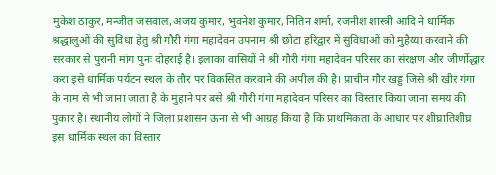मुकेश ठाकुर, मन्जीत जसवाल,अजय कुमार, भुवनेश कुमार, नितिन शर्मा, रजनीश शास्त्री आदि ने धार्मिक श्रद्धालुओं की सुविधा हेतु श्री गौरी गंगा महादेवन उपनाम श्री छोटा हरिद्वार में सुविधाओं को मुहैय्या करवाने की सरकार से पुरानी मांग पुनः दोहराई है। इलाका वासियों ने श्री गौरी गंगा महादेवन परिसर का संरक्षण और जीर्णोद्धार करा इसे धार्मिक पर्यटन स्थल के तौर पर विकसित करवाने की अपील की है। प्राचीन गौर खड्ड जिसे श्री खीर गंगा के नाम से भी जाना जाता है के मुहाने पर बसे श्री गौरी गंगा महादेवन परिसर का विस्तार किया जाना समय की पुकार है। स्थानीय लोगों ने जिला प्रशासन ऊना से भी आग्रह किया है कि प्राथमिकता के आधार पर शीघ्रातिशीघ्र इस धार्मिक स्थल का विस्तार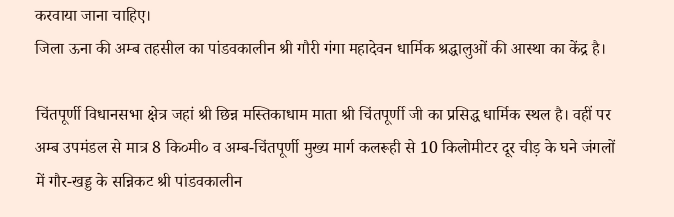करवाया जाना चाहिए।
जिला ऊना की अम्ब तहसील का पांडवकालीन श्री गौरी गंगा महादेवन धार्मिक श्रद्धालुओं की आस्था का केंद्र है।

चिंतपूर्णी विधानसभा क्षेत्र जहां श्री छिन्न मस्तिकाधाम माता श्री चिंतपूर्णी जी का प्रसिद्ध धार्मिक स्थल है। वहीं पर अम्ब उपमंडल से मात्र 8 कि०मी० व अम्ब-चिंतपूर्णी मुख्य मार्ग कलरूही से 10 किलोमीटर दूर चीड़ के घने जंगलों में गौर-खड्ड के सन्निकट श्री पांडवकालीन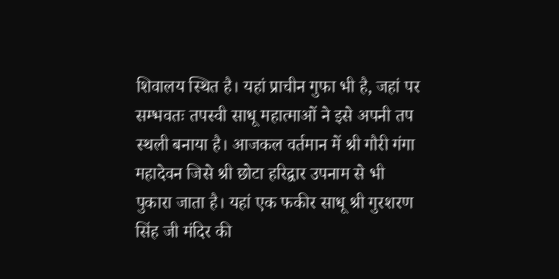शिवालय स्थित है। यहां प्राचीन गुफा भी है, जहां पर सम्भवतः तपस्वी साधू महात्माओं ने इसे अपनी तप स्थली बनाया है। आजकल वर्तमान में श्री गौरी गंगा महादेवन जिसे श्री छोटा हरिद्वार उपनाम से भी पुकारा जाता है। यहां एक फकीर साधू श्री गुरशरण सिंह जी मंदिर की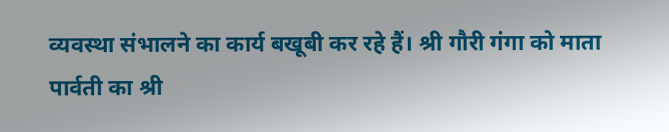व्यवस्था संभालने का कार्य बखूबी कर रहे हैं। श्री गौरी गंगा को माता पार्वती का श्री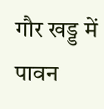गौर खड्ड में पावन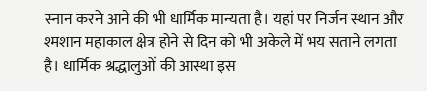स्नान करने आने की भी धार्मिक मान्यता है। यहां पर निर्जन स्थान और श्मशान महाकाल क्षेत्र होने से दिन को भी अकेले में भय सताने लगता है। धार्मिक श्रद्धालुओं की आस्था इस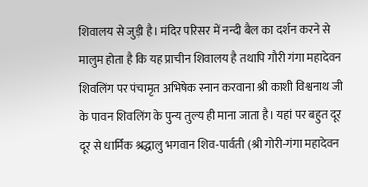शिवालय से जुड़ी है। मंदिर परिसर में नन्दी बैल का दर्शन करने से मालुम होता है कि यह प्राचीन शिवालय है तथापि गौरी गंगा महादेवन शिवलिंग पर पंचामृत अभिषेक स्नान करवाना श्री काशी विश्वनाथ जी के पावन शिवलिंग के पुन्य तुल्य ही माना जाता है। यहां पर बहुत दूर दूर से धार्मिक श्रद्धालु भगवान शिव-पार्वती (श्री गोरी-गंगा महादेवन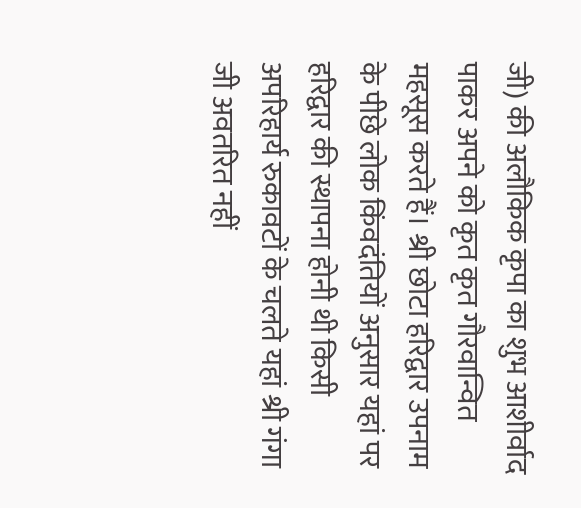जी) की अलौकिक कृपा का शुभ आशीर्वाद पाकर अपने को कृत कृत गौरवान्वित महसूस करते हैं। श्री छोटा हरिद्वार उपनाम के पीछे लोक किंवदंतियों अनुसार यहां पर हरिद्वार की स्थापना होनी थी किसी अपरिहार्य रुकावटों के चलते यहां श्री गंगा जी अवतरित नहीं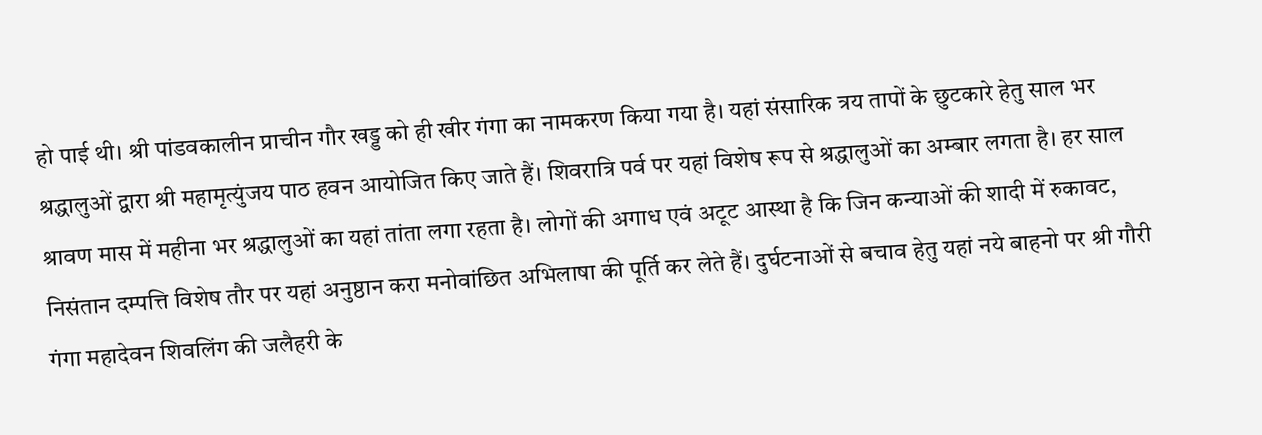हो पाई थी। श्री पांडवकालीन प्राचीन गौर खड्ड को ही खीर गंगा का नामकरण किया गया है। यहां संसारिक त्रय तापों के छुटकारे हेतु साल भर श्रद्धालुओं द्वारा श्री महामृत्युंजय पाठ हवन आयोजित किए जाते हैं। शिवरात्रि पर्व पर यहां विशेष रूप से श्रद्धालुओं का अम्बार लगता है। हर साल श्रावण मास में महीना भर श्रद्धालुओं का यहां तांता लगा रहता है। लोगों की अगाध एवं अटूट आस्था है कि जिन कन्याओं की शादी में रुकावट, निसंतान दम्पत्ति विशेष तौर पर यहां अनुष्ठान करा मनोवांछित अभिलाषा की पूर्ति कर लेते हैं। दुर्घटनाओं से बचाव हेतु यहां नये बाहनो पर श्री गौरी गंगा महादेवन शिवलिंग की जलैहरी के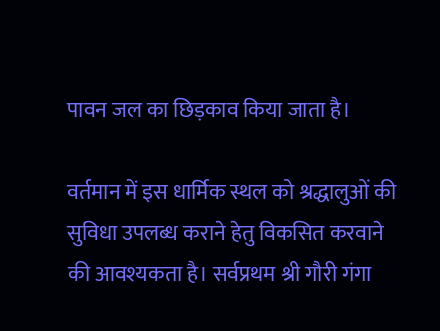पावन जल का छिड़काव किया जाता है।

वर्तमान में इस धार्मिक स्थल को श्रद्धालुओं की सुविधा उपलब्ध कराने हेतु विकसित करवाने की आवश्यकता है। सर्वप्रथम श्री गौरी गंगा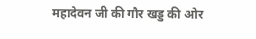महादेवन जी की गौर खड्ड की ओर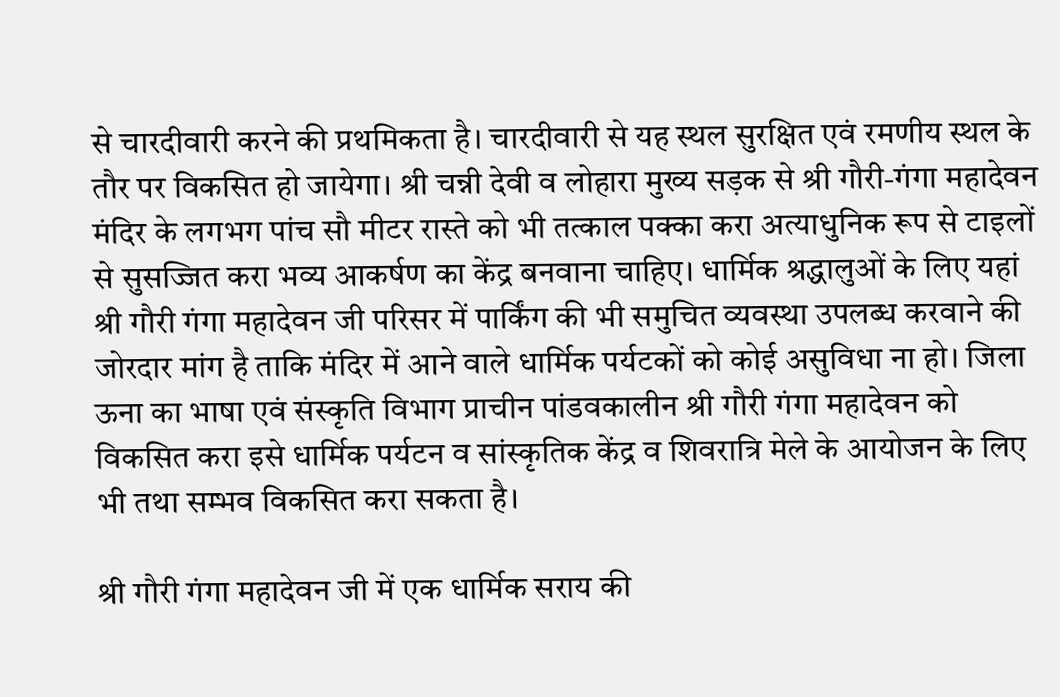से चारदीवारी करने की प्रथमिकता है। चारदीवारी से यह स्थल सुरक्षित एवं रमणीय स्थल के तौर पर विकसित हो जायेगा। श्री चन्नी देवी व लोहारा मुख्य सड़क से श्री गौरी-गंगा महादेवन मंदिर के लगभग पांच सौ मीटर रास्ते को भी तत्काल पक्का करा अत्याधुनिक रूप से टाइलों से सुसज्जित करा भव्य आकर्षण का केंद्र बनवाना चाहिए। धार्मिक श्रद्धालुओं के लिए यहां श्री गौरी गंगा महादेवन जी परिसर में पार्किंग की भी समुचित व्यवस्था उपलब्ध करवाने की जोरदार मांग है ताकि मंदिर में आने वाले धार्मिक पर्यटकों को कोई असुविधा ना हो। जिला ऊना का भाषा एवं संस्कृति विभाग प्राचीन पांडवकालीन श्री गौरी गंगा महादेवन को विकसित करा इसे धार्मिक पर्यटन व सांस्कृतिक केंद्र व शिवरात्रि मेले के आयोजन के लिए भी तथा सम्भव विकसित करा सकता है।

श्री गौरी गंगा महादेवन जी में एक धार्मिक सराय की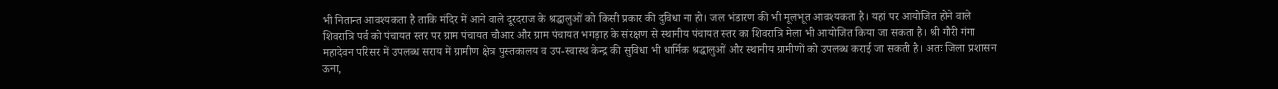भी नितान्त आवश्यकता है ताकि मंदिर में आने वाले दूरदराज के श्रद्धालुओं को किसी प्रकार की दुविधा ना हो। जल भंडारण की भी मूलभूत आवश्यकता है। यहां पर आयोजित होने वाले शिवरात्रि पर्व को पंचायत स्तर पर ग्राम पंचायत चौआर और ग्राम पंचायत भगड़ाह के संरक्षण से स्थानीय पंचायत स्तर का शिवरात्रि मेला भी आयोजित किया जा सकता है। श्री गौरी गंगा महादेवन परिसर में उपलब्ध सराय में ग्रामीण क्षेत्र पुस्तकालय व उप-स्वास्थ केन्द्र की सुविधा भी धार्मिक श्रद्धालुओं और स्थानीय ग्रामीणों को उपलब्ध कराई जा सकती है। अतः जिला प्रशासन ऊना,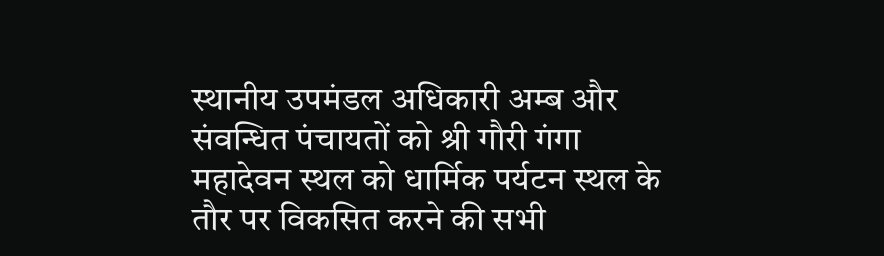स्थानीय उपमंडल अधिकारी अम्ब और संवन्धित पंचायतों को श्री गौरी गंगा महादेवन स्थल को धार्मिक पर्यटन स्थल के तौर पर विकसित करने की सभी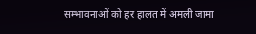सम्भावनाओं को हर हालत में अमली जामा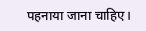पहनाया जाना चाहिए।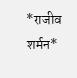*राजीव शर्मन*